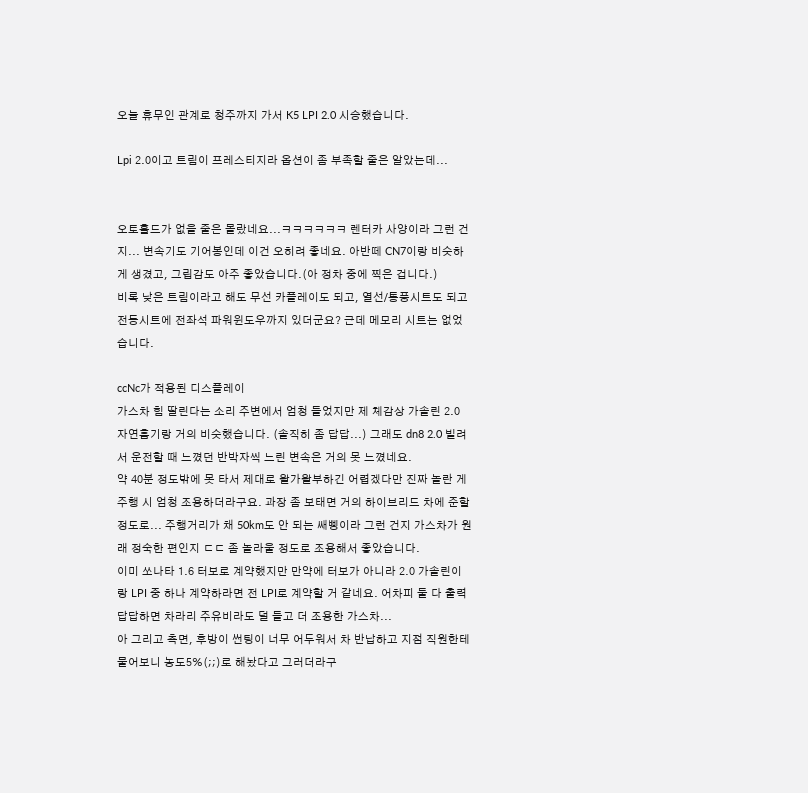오늘 휴무인 관계로 청주까지 가서 K5 LPI 2.0 시승했습니다.

Lpi 2.0이고 트림이 프레스티지라 옵션이 좀 부족할 줄은 알았는데...


오토홀드가 없을 줄은 몰랐네요...ㅋㅋㅋㅋㅋㅋ 렌터카 사양이라 그런 건지... 변속기도 기어봉인데 이건 오히려 좋네요. 아반떼 CN7이랑 비슷하게 생겼고, 그립감도 아주 좋았습니다.(아 정차 중에 찍은 겁니다.)
비록 낮은 트림이라고 해도 무선 카플레이도 되고, 열선/통풍시트도 되고 전동시트에 전좌석 파워윈도우까지 있더군요? 근데 메모리 시트는 없었습니다.

ccNc가 적용된 디스플레이
가스차 힘 딸린다는 소리 주변에서 엄청 들었지만 제 체감상 가솔린 2.0 자연흡기랑 거의 비슷했습니다. (솔직히 좀 답답...) 그래도 dn8 2.0 빌려서 운전할 때 느꼈던 반박자씩 느린 변속은 거의 못 느꼈네요.
약 40분 정도밖에 못 타서 제대로 왈가왈부하긴 어렵겠다만 진짜 놀란 게 주행 시 엄청 조용하더라구요. 과장 좀 보태면 거의 하이브리드 차에 준할 정도로... 주행거리가 채 50km도 안 되는 쌔삥이라 그런 건지 가스차가 원래 정숙한 편인지 ㄷㄷ 좀 놀라울 정도로 조용해서 좋았습니다.
이미 쏘나타 1.6 터보로 계약했지만 만약에 터보가 아니라 2.0 가솔린이랑 LPI 중 하나 계약하라면 전 LPI로 계약할 거 같네요. 어차피 둘 다 출력 답답하면 차라리 주유비라도 덜 들고 더 조용한 가스차...
아 그리고 측면, 후방이 썬팅이 너무 어두워서 차 반납하고 지점 직원한테 물어보니 농도5%(;;)로 해놨다고 그러더라구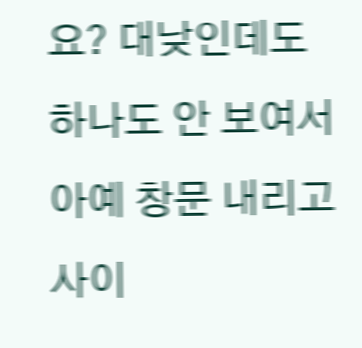요? 대낮인데도 하나도 안 보여서 아예 창문 내리고 사이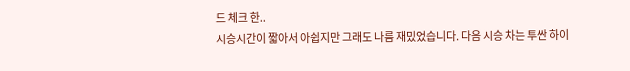드 체크 한..
시승시간이 짧아서 아쉽지만 그래도 나름 재밌었습니다. 다음 시승 차는 투싼 하이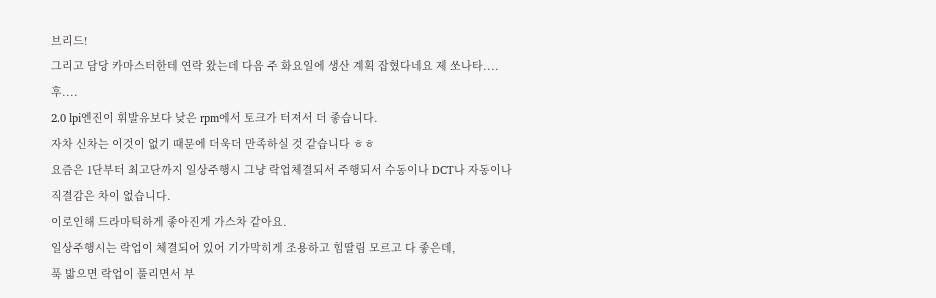브리드!
그리고 담당 카마스터한테 연락 왔는데 다음 주 화요일에 생산 계획 잡혔다네요 제 쏘나타.... 후....
2.0 lpi엔진이 휘발유보다 낮은 rpm에서 토크가 터져서 더 좋습니다.
자차 신차는 이것이 없기 때문에 더욱더 만족하실 것 같습니다 ㅎㅎ
요즘은 1단부터 최고단까지 일상주행시 그냥 락업체결되서 주행되서 수동이나 DCT나 자동이나 직결감은 차이 없습니다.
이로인해 드라마틱하게 좋아진게 가스차 같아요.
일상주행시는 락업이 체결되어 있어 기가막히게 조용하고 힘딸림 모르고 다 좋은데,
푹 밟으면 락업이 풀리면서 부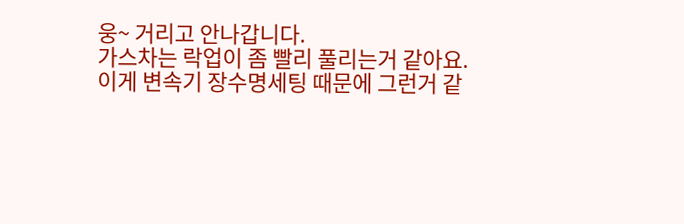웅~ 거리고 안나갑니다.
가스차는 락업이 좀 빨리 풀리는거 같아요.
이게 변속기 장수명세팅 때문에 그런거 같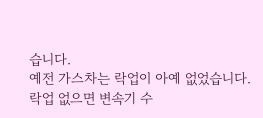습니다.
예전 가스차는 락업이 아예 없었습니다. 락업 없으면 변속기 수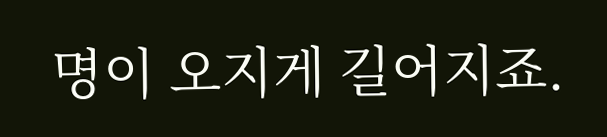명이 오지게 길어지죠.